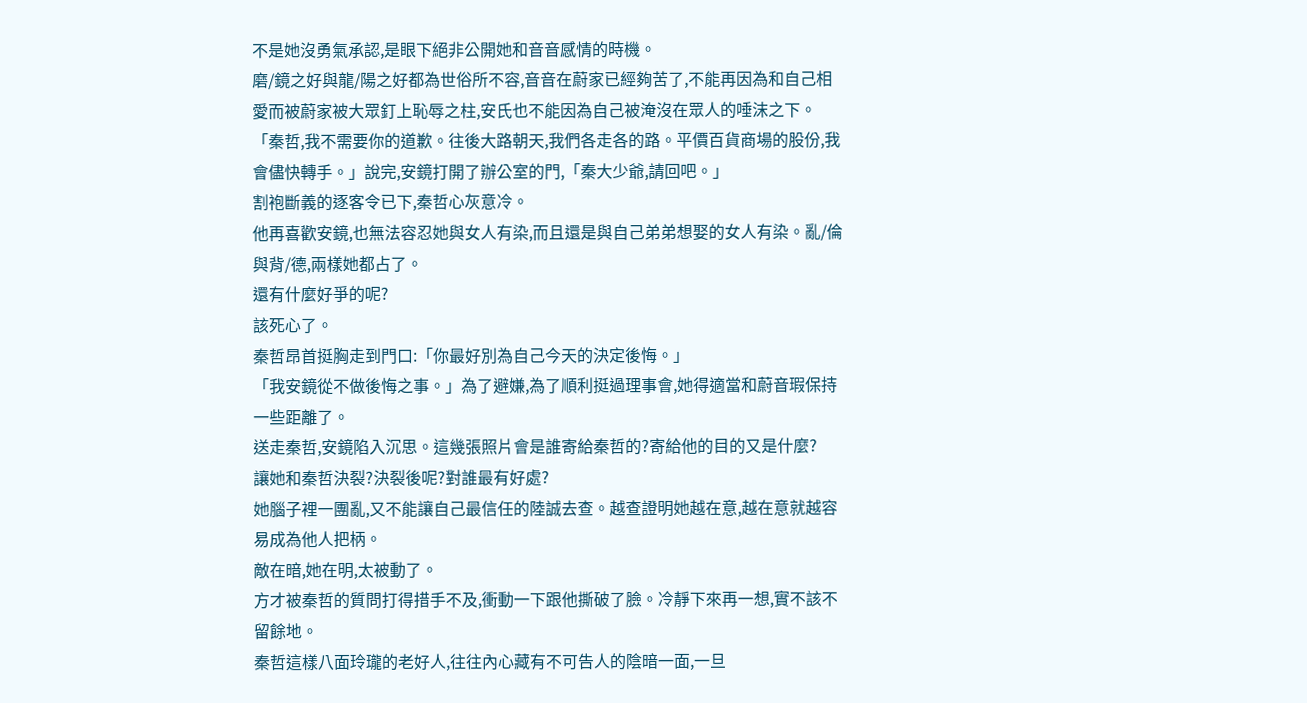不是她沒勇氣承認,是眼下絕非公開她和音音感情的時機。
磨/鏡之好與龍/陽之好都為世俗所不容,音音在蔚家已經夠苦了,不能再因為和自己相愛而被蔚家被大眾釘上恥辱之柱,安氏也不能因為自己被淹沒在眾人的唾沫之下。
「秦哲,我不需要你的道歉。往後大路朝天,我們各走各的路。平價百貨商場的股份,我會儘快轉手。」說完,安鏡打開了辦公室的門,「秦大少爺,請回吧。」
割袍斷義的逐客令已下,秦哲心灰意冷。
他再喜歡安鏡,也無法容忍她與女人有染,而且還是與自己弟弟想娶的女人有染。亂/倫與背/德,兩樣她都占了。
還有什麼好爭的呢?
該死心了。
秦哲昂首挺胸走到門口:「你最好別為自己今天的決定後悔。」
「我安鏡從不做後悔之事。」為了避嫌,為了順利挺過理事會,她得適當和蔚音瑕保持一些距離了。
送走秦哲,安鏡陷入沉思。這幾張照片會是誰寄給秦哲的?寄給他的目的又是什麼?
讓她和秦哲決裂?決裂後呢?對誰最有好處?
她腦子裡一團亂,又不能讓自己最信任的陸誠去查。越查證明她越在意,越在意就越容易成為他人把柄。
敵在暗,她在明,太被動了。
方才被秦哲的質問打得措手不及,衝動一下跟他撕破了臉。冷靜下來再一想,實不該不留餘地。
秦哲這樣八面玲瓏的老好人,往往內心藏有不可告人的陰暗一面,一旦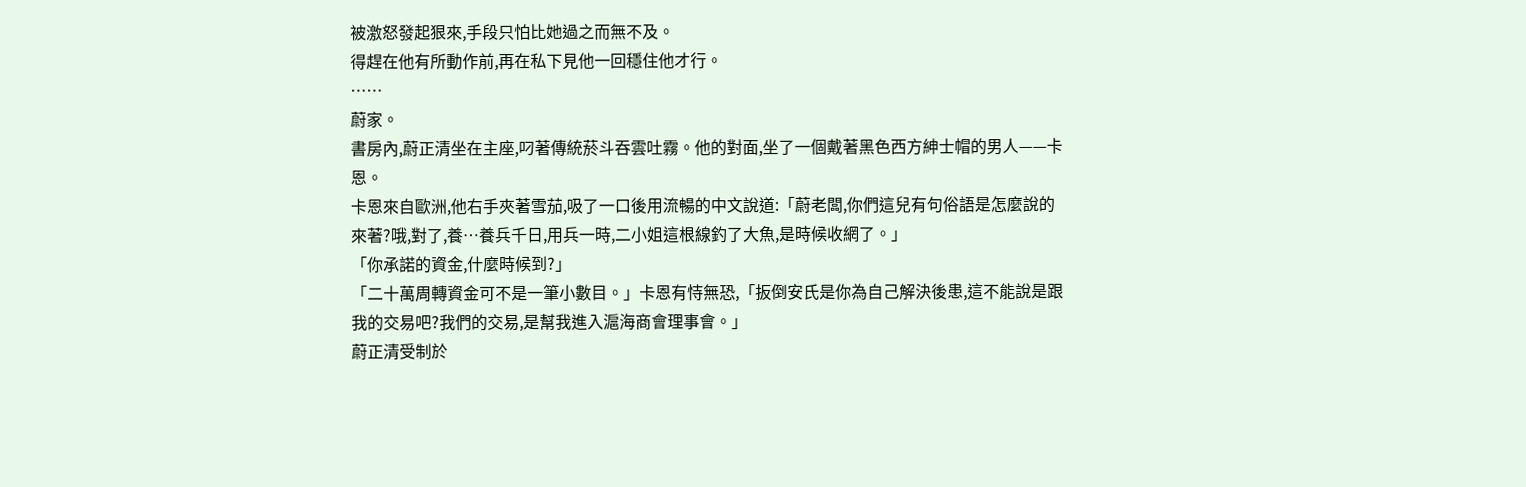被激怒發起狠來,手段只怕比她過之而無不及。
得趕在他有所動作前,再在私下見他一回穩住他才行。
……
蔚家。
書房內,蔚正清坐在主座,叼著傳統菸斗吞雲吐霧。他的對面,坐了一個戴著黑色西方紳士帽的男人——卡恩。
卡恩來自歐洲,他右手夾著雪茄,吸了一口後用流暢的中文說道:「蔚老闆,你們這兒有句俗語是怎麼說的來著?哦,對了,養…養兵千日,用兵一時,二小姐這根線釣了大魚,是時候收網了。」
「你承諾的資金,什麼時候到?」
「二十萬周轉資金可不是一筆小數目。」卡恩有恃無恐,「扳倒安氏是你為自己解決後患,這不能說是跟我的交易吧?我們的交易,是幫我進入滬海商會理事會。」
蔚正清受制於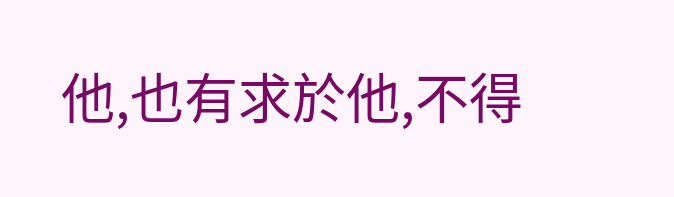他,也有求於他,不得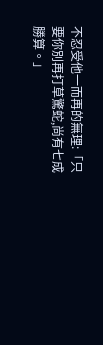不忍受他一而再的無理:「只要你別再打草驚蛇,尚有七成勝算。」